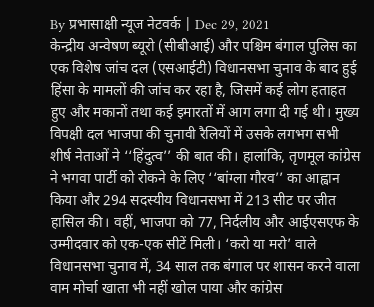By प्रभासाक्षी न्यूज नेटवर्क | Dec 29, 2021
केन्द्रीय अन्वेषण ब्यूरो (सीबीआई) और पश्चिम बंगाल पुलिस का एक विशेष जांच दल (एसआईटी) विधानसभा चुनाव के बाद हुई हिंसा के मामलों की जांच कर रहा है, जिसमें कई लोग हताहत हुए और मकानों तथा कई इमारतों में आग लगा दी गई थी। मुख्य विपक्षी दल भाजपा की चुनावी रैलियों में उसके लगभग सभी शीर्ष नेताओं ने ‘‘हिंदुत्व’’ की बात की। हालांकि, तृणमूल कांग्रेस ने भगवा पार्टी को रोकने के लिए ‘‘बांग्ला गौरव’’ का आह्वान किया और 294 सदस्यीय विधानसभा में 213 सीट पर जीत हासिल की। वहीं, भाजपा को 77, निर्दलीय और आईएसएफ के उम्मीदवार को एक-एक सीटें मिली। ‘करो या मरो’ वाले विधानसभा चुनाव में, 34 साल तक बंगाल पर शासन करने वाला वाम मोर्चा खाता भी नहीं खोल पाया और कांग्रेस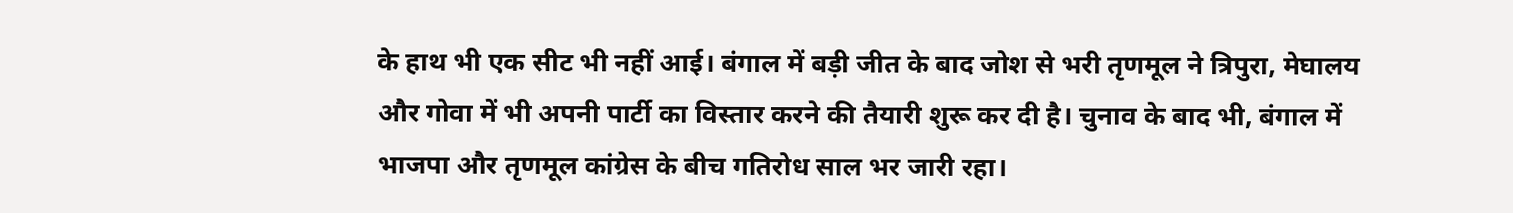के हाथ भी एक सीट भी नहीं आई। बंगाल में बड़ी जीत के बाद जोश से भरी तृणमूल ने त्रिपुरा, मेघालय और गोवा में भी अपनी पार्टी का विस्तार करने की तैयारी शुरू कर दी है। चुनाव के बाद भी, बंगाल में भाजपा और तृणमूल कांग्रेस के बीच गतिरोध साल भर जारी रहा।